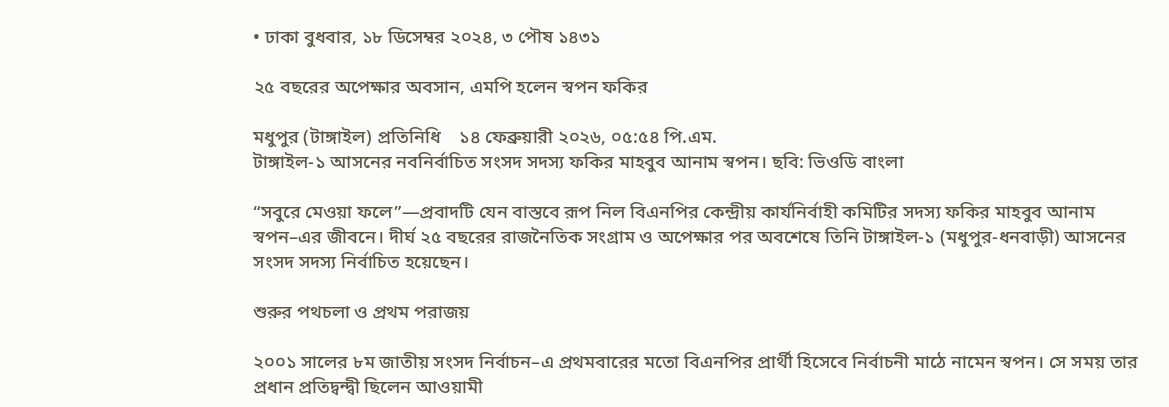• ঢাকা বুধবার, ১৮ ডিসেম্বর ২০২৪, ৩ পৌষ ১৪৩১

২৫ বছরের অপেক্ষার অবসান, এমপি হলেন স্বপন ফকির

মধুপুর (টাঙ্গাইল) প্রতিনিধি    ১৪ ফেব্রুয়ারী ২০২৬, ০৫:৫৪ পি.এম.
টাঙ্গাইল-১ আসনের নবনির্বাচিত সংসদ সদস্য ফকির মাহবুব আনাম স্বপন। ছবি: ভিওডি বাংলা

“সবুরে মেওয়া ফলে”—প্রবাদটি যেন বাস্তবে রূপ নিল বিএনপির কেন্দ্রীয় কার্যনির্বাহী কমিটির সদস্য ফকির মাহবুব আনাম স্বপন–এর জীবনে। দীর্ঘ ২৫ বছরের রাজনৈতিক সংগ্রাম ও অপেক্ষার পর অবশেষে তিনি টাঙ্গাইল-১ (মধুপুর-ধনবাড়ী) আসনের সংসদ সদস্য নির্বাচিত হয়েছেন।

শুরুর পথচলা ও প্রথম পরাজয়

২০০১ সালের ৮ম জাতীয় সংসদ নির্বাচন–এ প্রথমবারের মতো বিএনপির প্রার্থী হিসেবে নির্বাচনী মাঠে নামেন স্বপন। সে সময় তার প্রধান প্রতিদ্বন্দ্বী ছিলেন আওয়ামী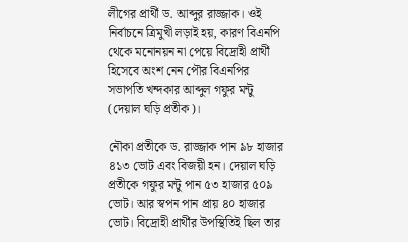লীগের প্রার্থী ড. আব্দুর রাজ্জাক। ওই নির্বাচনে ত্রিমুখী লড়াই হয়, কারণ বিএনপি থেকে মনোনয়ন না পেয়ে বিদ্রোহী প্রার্থী হিসেবে অংশ নেন পৌর বিএনপির সভাপতি খন্দকার আব্দুল গফুর মন্টু (দেয়াল ঘড়ি প্রতীক)।

নৌকা প্রতীকে ড. রাজ্জাক পান ৯৮ হাজার ৪১৩ ভোট এবং বিজয়ী হন। দেয়াল ঘড়ি প্রতীকে গফুর মন্টু পান ৫৩ হাজার ৫০৯ ভোট। আর স্বপন পান প্রায় ৪০ হাজার ভোট। বিদ্রোহী প্রার্থীর উপস্থিতিই ছিল তার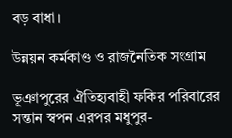বড় বাধা।

উন্নয়ন কর্মকাণ্ড ও রাজনৈতিক সংগ্রাম

ভূঞাপুরের ঐতিহ্যবাহী ফকির পরিবারের সন্তান স্বপন এরপর মধুপুর-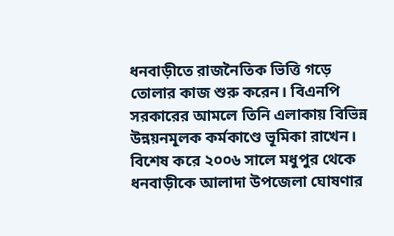ধনবাড়ীতে রাজনৈতিক ভিত্তি গড়ে তোলার কাজ শুরু করেন। বিএনপি সরকারের আমলে তিনি এলাকায় বিভিন্ন উন্নয়নমূলক কর্মকাণ্ডে ভূমিকা রাখেন। বিশেষ করে ২০০৬ সালে মধুপুর থেকে ধনবাড়ীকে আলাদা উপজেলা ঘোষণার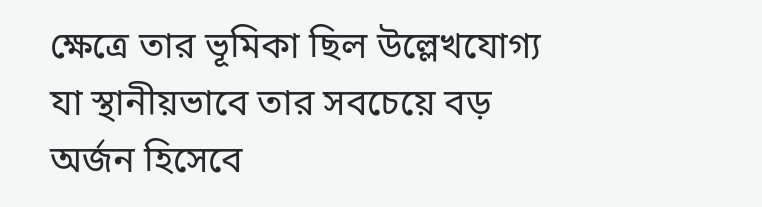ক্ষেত্রে তার ভূমিকা ছিল উল্লেখযোগ্য যা স্থানীয়ভাবে তার সবচেয়ে বড় অর্জন হিসেবে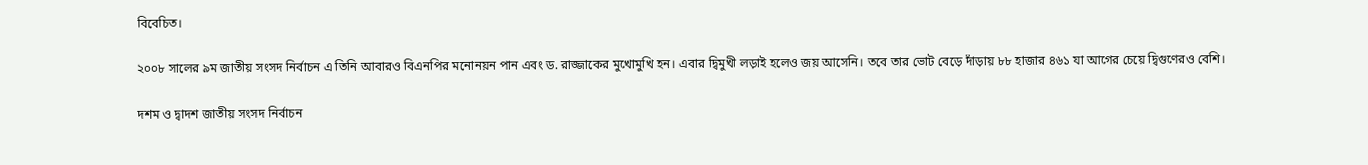বিবেচিত।

২০০৮ সালের ৯ম জাতীয় সংসদ নির্বাচন এ তিনি আবারও বিএনপির মনোনয়ন পান এবং ড. রাজ্জাকের মুখোমুখি হন। এবার দ্বিমুখী লড়াই হলেও জয় আসেনি। তবে তার ভোট বেড়ে দাঁড়ায় ৮৮ হাজার ৪৬১ যা আগের চেয়ে দ্বিগুণেরও বেশি।

দশম ও দ্বাদশ জাতীয় সংসদ নির্বাচন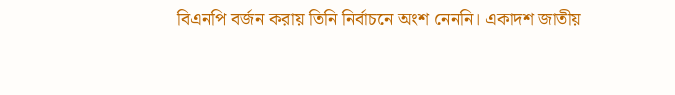বিএনপি বর্জন করায় তিনি নির্বাচনে অংশ নেননি। একাদশ জাতীয়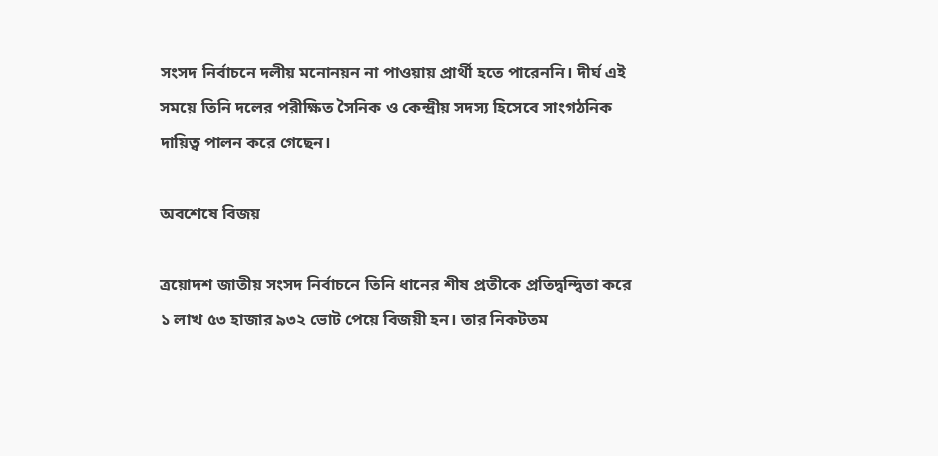সংসদ নির্বাচনে দলীয় মনোনয়ন না পাওয়ায় প্রার্থী হতে পারেননি। দীর্ঘ এই সময়ে তিনি দলের পরীক্ষিত সৈনিক ও কেন্দ্রীয় সদস্য হিসেবে সাংগঠনিক দায়িত্ব পালন করে গেছেন।

অবশেষে বিজয়

ত্রয়োদশ জাতীয় সংসদ নির্বাচনে তিনি ধানের শীষ প্রতীকে প্রতিদ্বন্দ্বিতা করে ১ লাখ ৫৩ হাজার ৯৩২ ভোট পেয়ে বিজয়ী হন। তার নিকটতম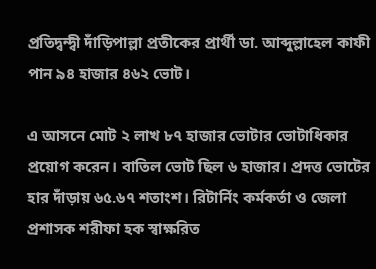প্রতিদ্বন্দ্বী দাঁড়িপাল্লা প্রতীকের প্রার্থী ডা. আব্দুল্লাহেল কাফী পান ৯৪ হাজার ৪৬২ ভোট।

এ আসনে মোট ২ লাখ ৮৭ হাজার ভোটার ভোটাধিকার প্রয়োগ করেন। বাতিল ভোট ছিল ৬ হাজার। প্রদত্ত ভোটের হার দাঁড়ায় ৬৫.৬৭ শতাংশ। রিটার্নিং কর্মকর্তা ও জেলা প্রশাসক শরীফা হক স্বাক্ষরিত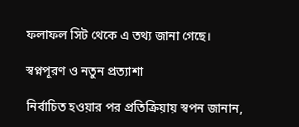ফলাফল সিট থেকে এ তথ্য জানা গেছে।

স্বপ্নপূরণ ও নতুন প্রত্যাশা

নির্বাচিত হওয়ার পর প্রতিক্রিয়ায় স্বপন জানান,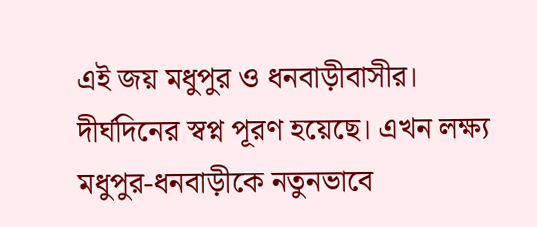এই জয় মধুপুর ও ধনবাড়ীবাসীর। দীর্ঘদিনের স্বপ্ন পূরণ হয়েছে। এখন লক্ষ্য মধুপুর-ধনবাড়ীকে নতুনভাবে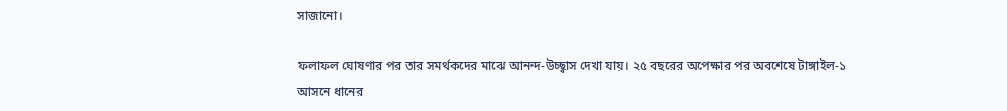সাজানো।

ফলাফল ঘোষণার পর তার সমর্থকদের মাঝে আনন্দ-উচ্ছ্বাস দেখা যায়। ২৫ বছরের অপেক্ষার পর অবশেষে টাঙ্গাইল-১ আসনে ধানের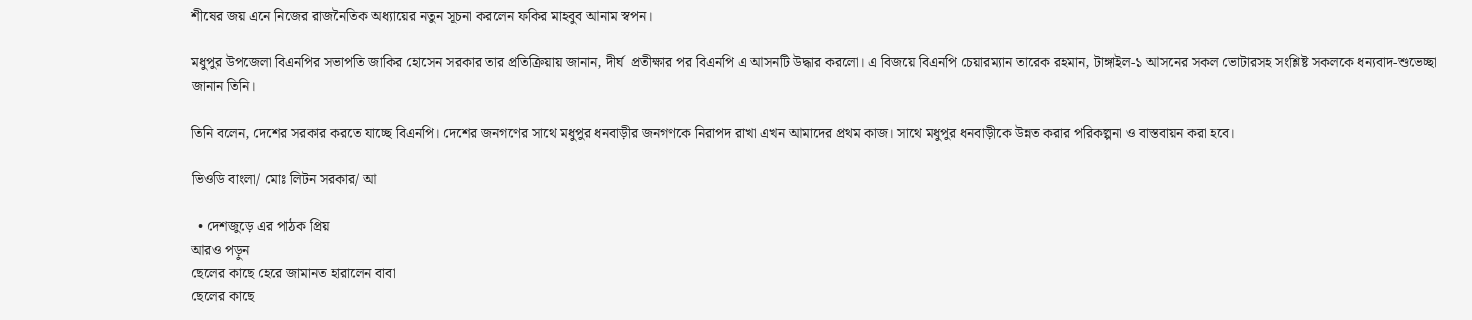শীষের জয় এনে নিজের রাজনৈতিক অধ্যায়ের নতুন সূচনা করলেন ফকির মাহবুব আনাম স্বপন।

মধুপুর উপজেলা বিএনপির সভাপতি জাকির হোসেন সরকার তার প্রতিক্রিয়ায় জানান, দীর্ঘ  প্রতীক্ষার পর বিএনপি এ আসনটি উদ্ধার করলো। এ বিজয়ে বিএনপি চেয়ারম্যান তারেক রহমান, টাঙ্গাইল-১ আসনের সকল ভোটারসহ সংশ্লিষ্ট সকলকে ধন্যবাদ-শুভেচ্ছা জানান তিনি।

তিনি বলেন, দেশের সরকার করতে যাচ্ছে বিএনপি। দেশের জনগণের সাথে মধুপুর ধনবাড়ীর জনগণকে নিরাপদ রাখা এখন আমাদের প্রথম কাজ। সাথে মধুপুর ধনবাড়ীকে উন্নত করার পরিকল্পনা ও বাস্তবায়ন করা হবে।

ভিওডি বাংলা/ মোঃ লিটন সরকার/ আ

  • দেশজুড়ে এর পাঠক প্রিয়
আরও পড়ুন
ছেলের কাছে হেরে জামানত হারালেন বাবা
ছেলের কাছে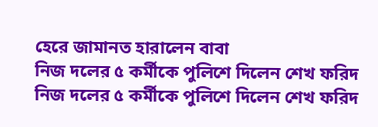হেরে জামানত হারালেন বাবা
নিজ দলের ৫ কর্মীকে পুলিশে দিলেন শেখ ফরিদ
নিজ দলের ৫ কর্মীকে পুলিশে দিলেন শেখ ফরিদ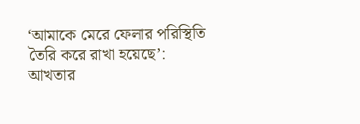‘আমাকে মেরে ফেলার পরিস্থিতি তৈরি করে রাখা হয়েছে’: আখতার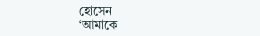হোসেন
‘আমাকে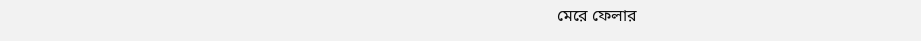মেরে ফেলার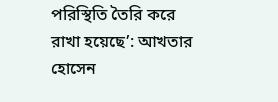পরিস্থিতি তৈরি করে রাখা হয়েছে’: আখতার হোসেন